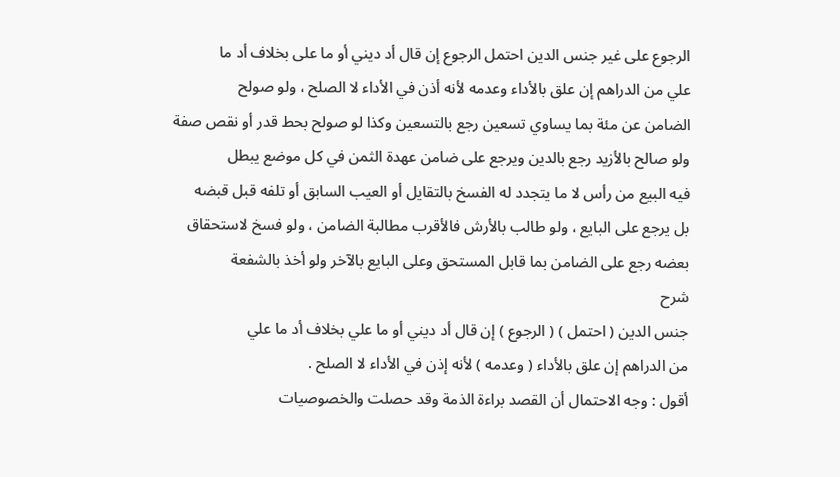الرجوع على غير جنس الدين احتمل الرجوع إن قال أد ديني أو ما على بخلاف أد ما
علي من الدراهم إن علق بالأداء وعدمه لأنه أذن في الأداء لا الصلح ، ولو صولح
الضامن عن مئة بما يساوي تسعين رجع بالتسعين وكذا لو صولح بحط قدر أو نقص صفة
ولو صالح بالأزيد رجع بالدين ويرجع على ضامن عهدة الثمن في كل موضع يبطل
فيه البيع من رأس لا ما يتجدد له الفسخ بالتقايل أو العيب السابق أو تلفه قبل قبضه
بل يرجع على البايع ، ولو طالب بالأرش فالأقرب مطالبة الضامن ، ولو فسخ لاستحقاق
بعضه رجع على الضامن بما قابل المستحق وعلى البايع بالآخر ولو أخذ بالشفعة
شرح
جنس الدين ( احتمل ) ( الرجوع ) إن قال أد ديني أو ما علي بخلاف أد ما علي
من الدراهم إن علق بالأداء ( وعدمه ) لأنه إذن في الأداء لا الصلح .
أقول : وجه الاحتمال أن القصد براءة الذمة وقد حصلت والخصوصيات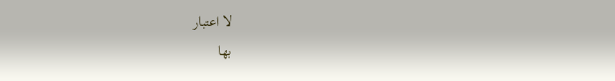لا اعتبار
بها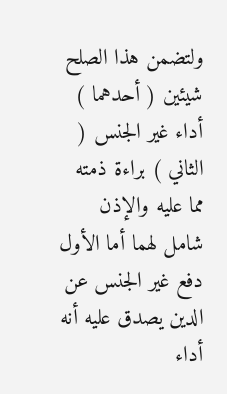ولتضمن هذا الصلح شيئين ( أحدهما ) أداء غير الجنس ( الثاني ) براءة ذمته
مما عليه والإذن شامل لهما أما الأول دفع غير الجنس عن الدين يصدق عليه أنه
أداء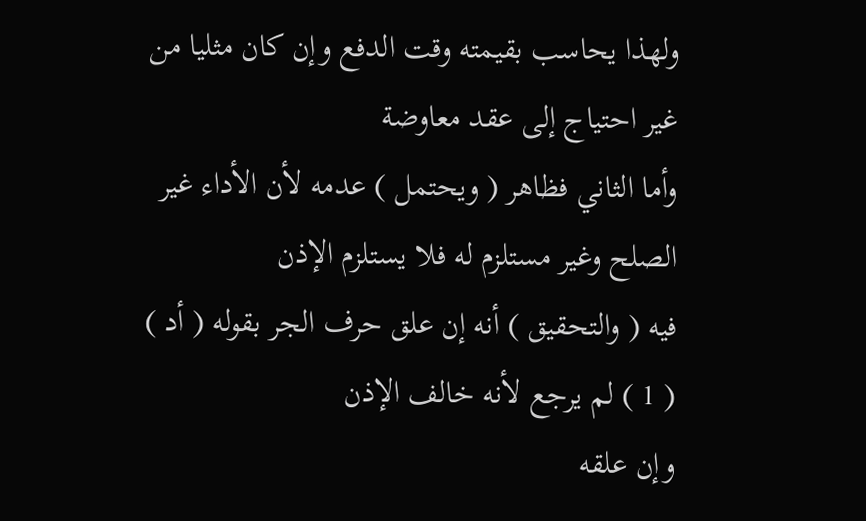ولهذا يحاسب بقيمته وقت الدفع وإن كان مثليا من غير احتياج إلى عقد معاوضة
وأما الثاني فظاهر ( ويحتمل ) عدمه لأن الأداء غير الصلح وغير مستلزم له فلا يستلزم الإذن
فيه ( والتحقيق ) أنه إن علق حرف الجر بقوله ( أد ) ( 1 ) لم يرجع لأنه خالف الإذن
وإن علقه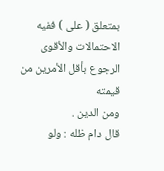بمتعلق ( على ) ففيه الاحتمالات والأقوى الرجوع بأقل الأمرين من قيمته
ومن الدين .
قال دام ظله : ولو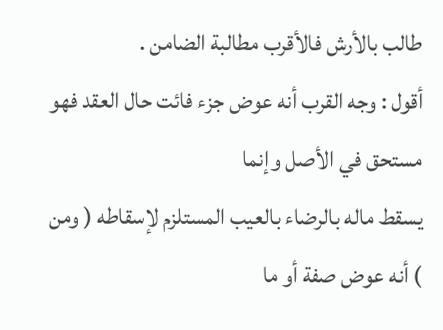طالب بالأرش فالأقرب مطالبة الضامن .
أقول : وجه القرب أنه عوض جزء فائت حال العقد فهو مستحق في الأصل وإنما
يسقط ماله بالرضاء بالعيب المستلزم لإسقاطه ( ومن ) أنه عوض صفة أو ما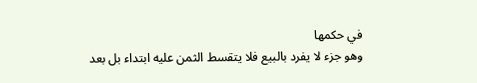في حكمها
وهو جزء لا يفرد بالبيع فلا يتقسط الثمن عليه ابتداء بل بعد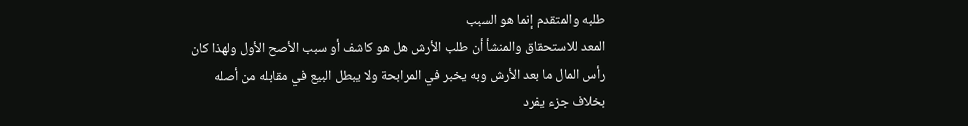طلبه والمتقدم إنما هو السبب
المعد للاستحقاق والمنشأ أن طلب الأرش هل هو كاشف أو سبب الأصح الأول ولهذا كان
رأس المال ما بعد الأرش وبه يخبر في المرابحة ولا يبطل البيع في مقابله من أصله
بخلاف جزء يفرد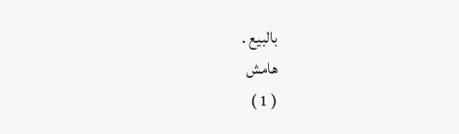بالبيع .
هامش
( 1 )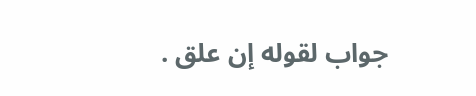جواب لقوله إن علق .